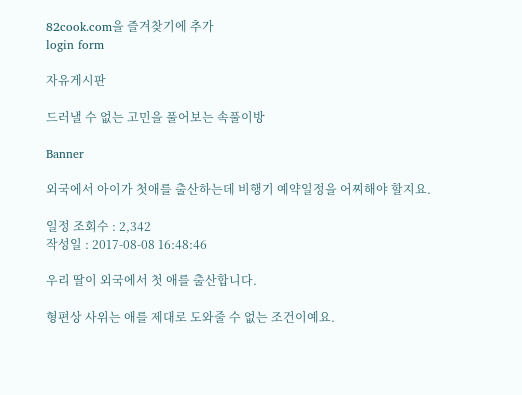82cook.com을 즐겨찾기에 추가
login form

자유게시판

드러낼 수 없는 고민을 풀어보는 속풀이방

Banner

외국에서 아이가 첫애를 출산하는데 비행기 예약일정을 어찌해야 할지요.

일정 조회수 : 2,342
작성일 : 2017-08-08 16:48:46

우리 딸이 외국에서 첫 애를 출산합니다.

형편상 사위는 애를 제대로 도와줄 수 없는 조건이예요.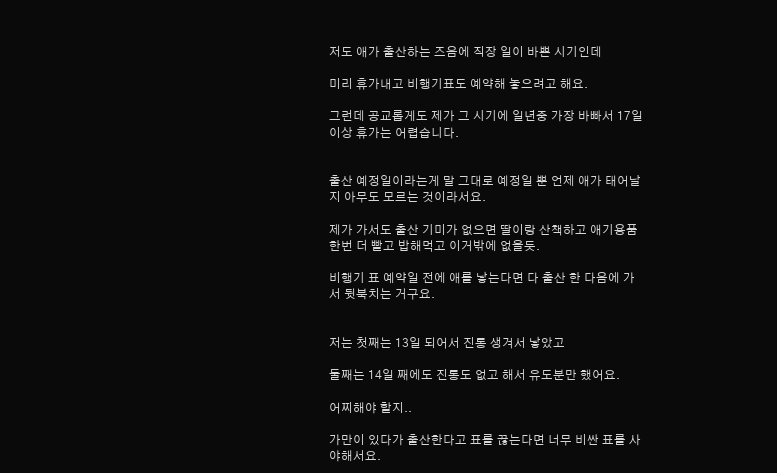저도 애가 출산하는 즈음에 직장 일이 바쁜 시기인데

미리 휴가내고 비행기표도 예약해 놓으려고 해요.

그런데 공교롭게도 제가 그 시기에 일년중 가장 바빠서 17일 이상 휴가는 어렵습니다.


출산 예정일이라는게 말 그대로 예정일 뿐 언제 애가 태어날지 아무도 모르는 것이라서요.

제가 가서도 출산 기미가 없으면 딸이랑 산책하고 애기용품 한번 더 빨고 밥해먹고 이거밖에 없을듯.

비행기 표 예약일 전에 애를 낳는다면 다 출산 한 다음에 가서 뒷북치는 거구요.


저는 첫째는 13일 되어서 진통 생겨서 낳았고

둘째는 14일 째에도 진통도 없고 해서 유도분만 했어요.

어찌해야 할지..

가만이 있다가 출산한다고 표를 끊는다면 너무 비싼 표를 사야해서요.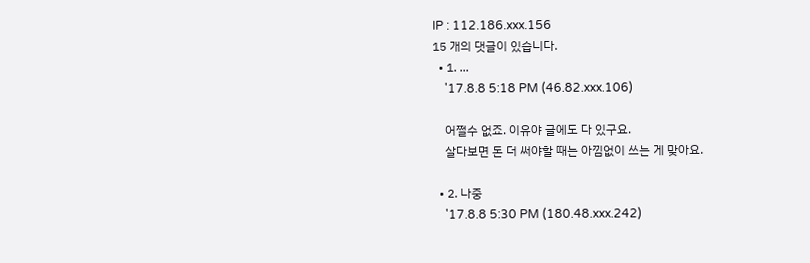IP : 112.186.xxx.156
15 개의 댓글이 있습니다.
  • 1. ...
    '17.8.8 5:18 PM (46.82.xxx.106)

    어쩔수 없죠. 이유야 글에도 다 있구요.
    살다보면 돈 더 써야할 때는 아낌없이 쓰는 게 맞아요.

  • 2. 나중
    '17.8.8 5:30 PM (180.48.xxx.242)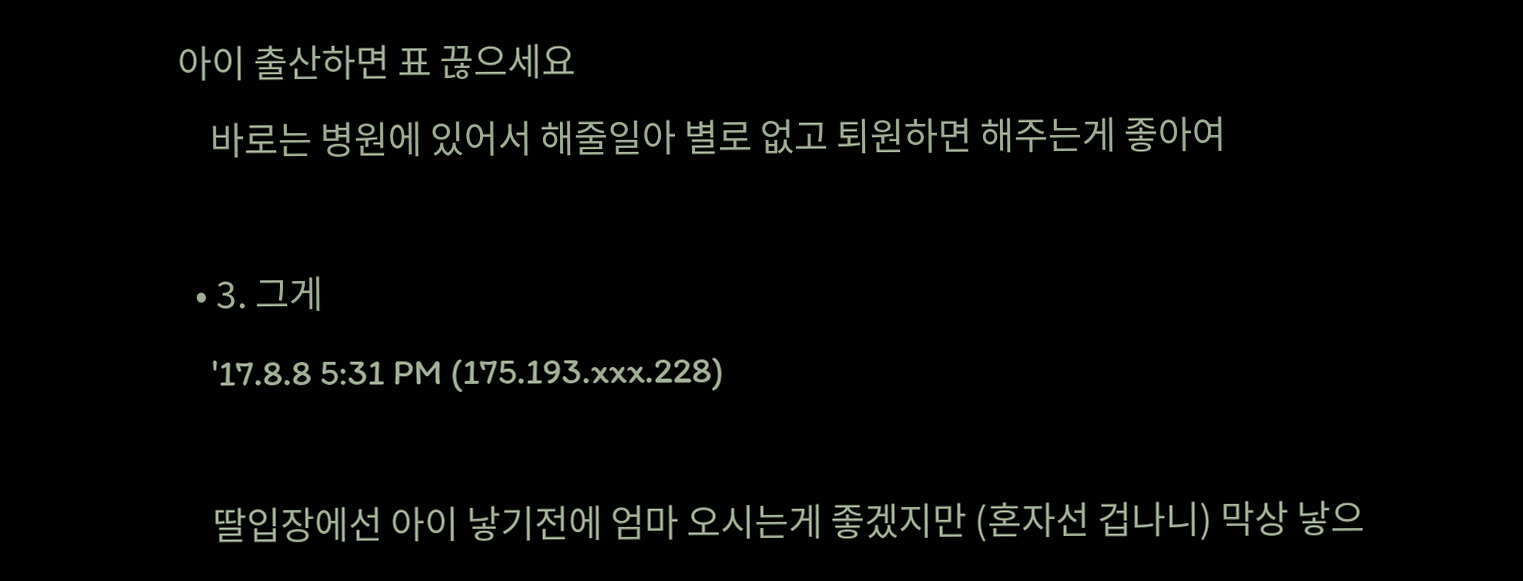아이 출산하면 표 끊으세요
    바로는 병원에 있어서 해줄일아 별로 없고 퇴원하면 해주는게 좋아여

  • 3. 그게
    '17.8.8 5:31 PM (175.193.xxx.228)

    딸입장에선 아이 낳기전에 엄마 오시는게 좋겠지만 (혼자선 겁나니) 막상 낳으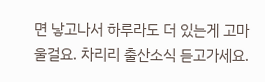면 낳고나서 하루라도 더 있는게 고마울걸요. 차리리 출산소식 듣고가세요.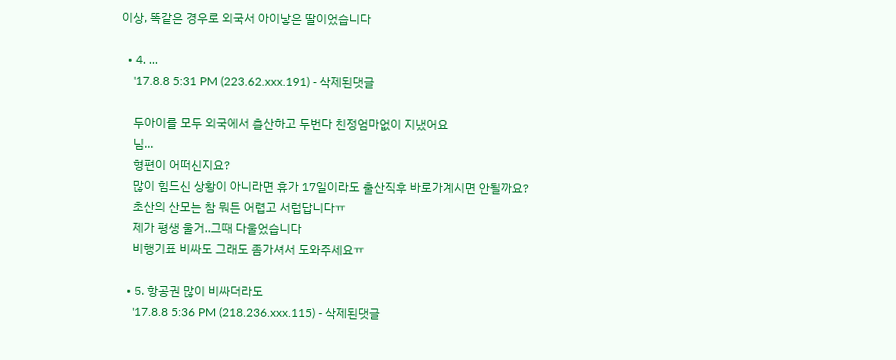이상, 똑같은 경우로 외국서 아이낳은 딸이었습니다

  • 4. ...
    '17.8.8 5:31 PM (223.62.xxx.191) - 삭제된댓글

    두아이를 모두 외국에서 츨산하고 두번다 친정엄마없이 지냈어요
    님...
    형편이 어떠신지요?
    많이 힘드신 상황이 아니라면 휴가 17일이라도 출산직후 바로가계시면 안될까요?
    초산의 산모는 참 뭐든 어렵고 서럽답니다ㅠ
    제가 평생 울거..그때 다울었습니다
    비행기표 비싸도 그래도 좀가셔서 도와주세요ㅠ

  • 5. 항공권 많이 비싸더라도
    '17.8.8 5:36 PM (218.236.xxx.115) - 삭제된댓글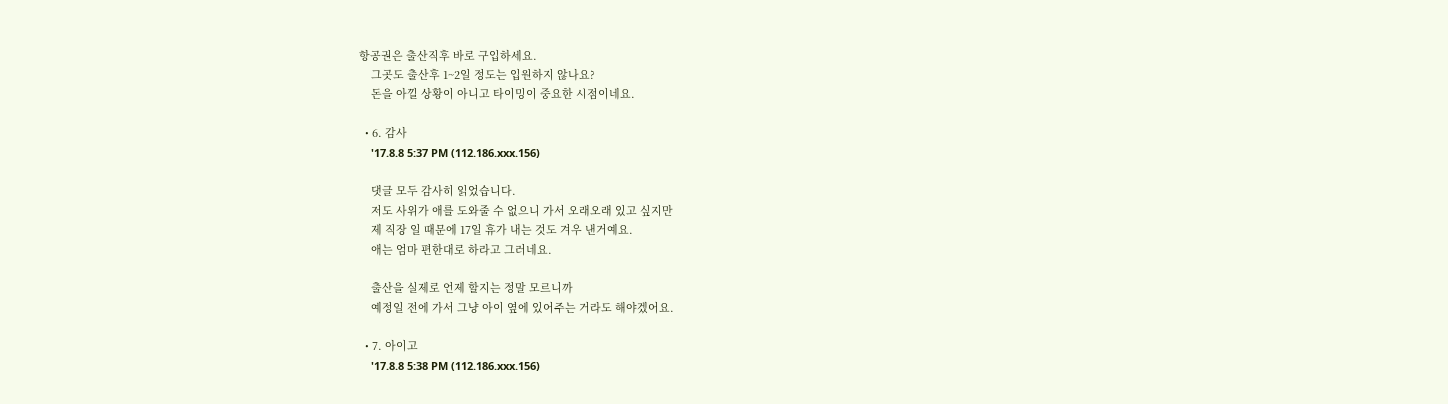항공권은 출산직후 바로 구입하세요.
    그곳도 출산후 1~2일 정도는 입원하지 않나요?
    돈을 아낄 상황이 아니고 타이밍이 중요한 시점이네요.

  • 6. 감사
    '17.8.8 5:37 PM (112.186.xxx.156)

    댓글 모두 감사히 읽었습니다.
    저도 사위가 애를 도와줄 수 없으니 가서 오래오래 있고 싶지만
    제 직장 일 때문에 17일 휴가 내는 것도 겨우 낸거예요.
    애는 엄마 편한대로 하라고 그러네요.

    출산을 실제로 언제 할지는 정말 모르니까
    예정일 전에 가서 그냥 아이 옆에 있어주는 거라도 해야겠어요.

  • 7. 아이고
    '17.8.8 5:38 PM (112.186.xxx.156)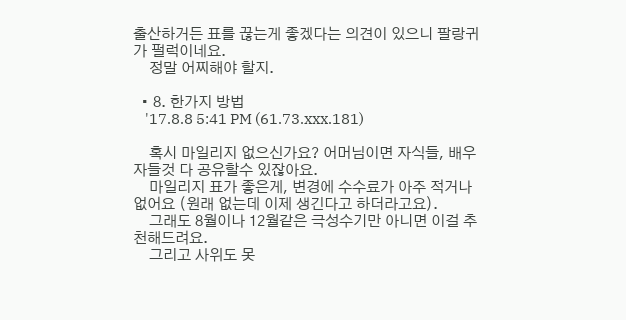출산하거든 표를 끊는게 좋겠다는 의견이 있으니 팔랑귀가 펄럭이네요.
    정말 어찌해야 할지.

  • 8. 한가지 방법
    '17.8.8 5:41 PM (61.73.xxx.181)

    혹시 마일리지 없으신가요? 어머님이면 자식들, 배우자들것 다 공유할수 있잖아요.
    마일리지 표가 좋은게, 변경에 수수료가 아주 적거나 없어요 (원래 없는데 이제 생긴다고 하더라고요).
    그래도 8월이나 12월같은 극성수기만 아니면 이걸 추천해드려요.
    그리고 사위도 못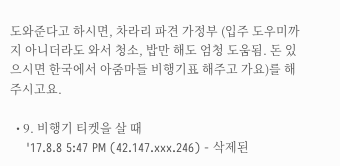도와준다고 하시면, 차라리 파견 가정부 (입주 도우미까지 아니더라도 와서 청소, 밥만 해도 엄청 도움됨. 돈 있으시면 한국에서 아줌마들 비행기표 해주고 가요)를 해주시고요.

  • 9. 비행기 티켓을 살 때
    '17.8.8 5:47 PM (42.147.xxx.246) - 삭제된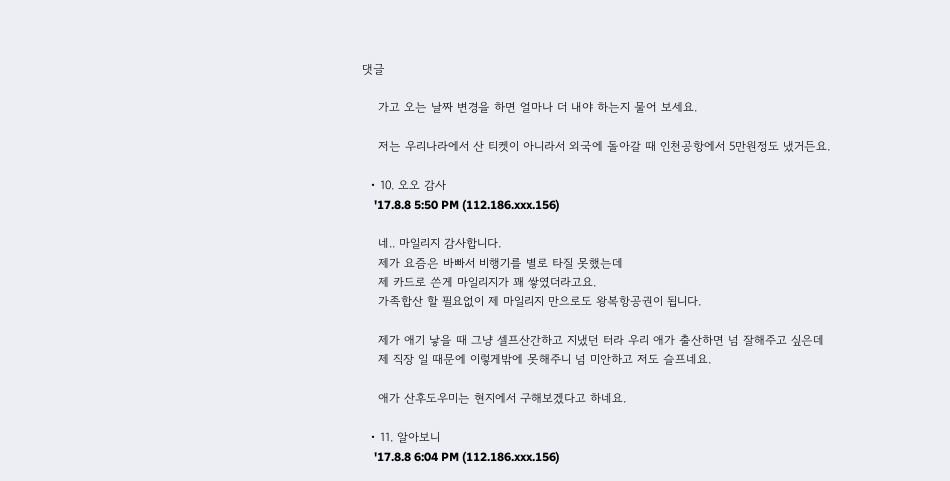댓글

    가고 오는 날짜 변경을 하면 얼마나 더 내야 하는지 물어 보세요.

    저는 우리나라에서 산 티켓이 아니라서 외국에 돌아갈 때 인천공항에서 5만원정도 냈거든요.

  • 10. 오오 감사
    '17.8.8 5:50 PM (112.186.xxx.156)

    네.. 마일리지 감사합니다.
    제가 요즘은 바빠서 비행기를 별로 타질 못했는데
    제 카드로 쓴게 마일리지가 꽤 쌓였더라고요.
    가족합산 할 필요없이 제 마일리지 만으로도 왕복항공권이 됩니다.

    제가 애기 낳을 때 그냥 셀프산간하고 지냈던 터라 우리 애가 출산하면 넘 잘해주고 싶은데
    제 직장 일 때문에 이렇게밖에 못해주니 넘 미안하고 저도 슬프네요.

    애가 산후도우미는 현지에서 구해보겠다고 하네요.

  • 11. 알아보니
    '17.8.8 6:04 PM (112.186.xxx.156)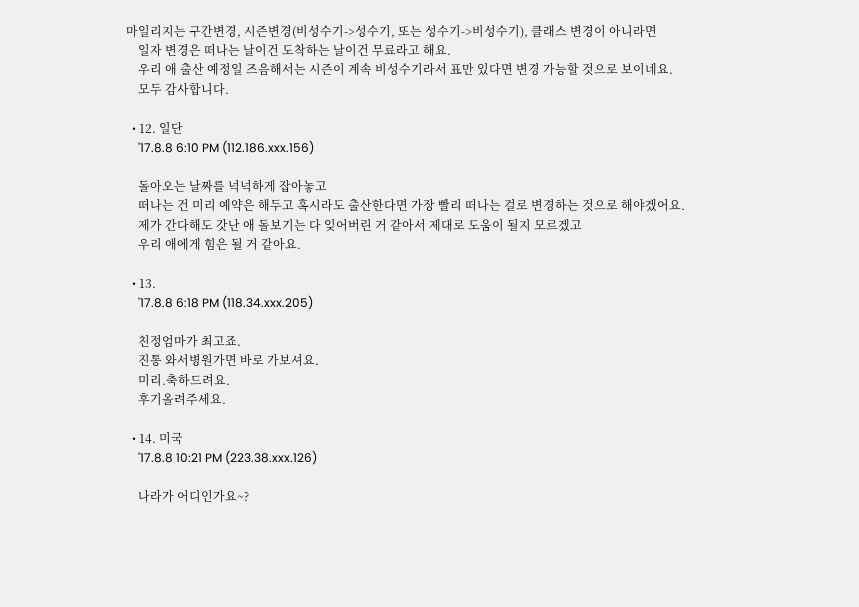마일리지는 구간변경, 시즌변경(비성수기->성수기, 또는 성수기->비성수기), 클래스 변경이 아니라면
    일자 변경은 떠나는 날이건 도착하는 날이건 무료라고 해요.
    우리 애 출산 예정일 즈음해서는 시즌이 계속 비성수기라서 표만 있다면 변경 가능할 것으로 보이네요.
    모두 감사합니다.

  • 12. 일단
    '17.8.8 6:10 PM (112.186.xxx.156)

    돌아오는 날짜를 넉넉하게 잡아놓고
    떠나는 건 미리 예약은 해두고 혹시라도 출산한다면 가장 빨리 떠나는 걸로 변경하는 것으로 해야겠어요.
    제가 간다해도 갓난 애 돌보기는 다 잊어버린 거 같아서 제대로 도움이 될지 모르겠고
    우리 애에게 힘은 될 거 같아요.

  • 13.
    '17.8.8 6:18 PM (118.34.xxx.205)

    친정엄마가 최고죠.
    진통 와서병원가면 바로 가보셔요.
    미리.축하드려요.
    후기올려주세요.

  • 14. 미국
    '17.8.8 10:21 PM (223.38.xxx.126)

    나라가 어디인가요~?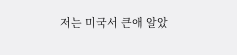저는 미국서 큰애 알았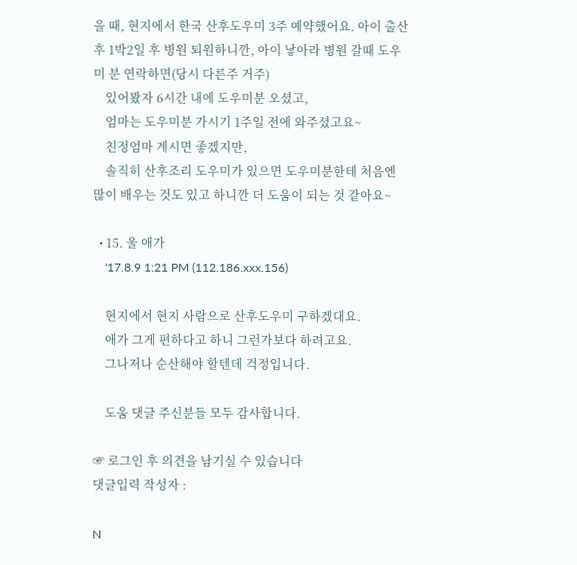을 때, 현지에서 한국 산후도우미 3주 예약했어요. 아이 출산후 1박2일 후 병원 퇴원하니깐, 아이 낳아라 병원 갈때 도우미 분 연락하면(당시 다른주 거주)
    있어봤자 6시간 내에 도우미분 오셨고,
    엄마는 도우미분 가시기 1주일 전에 와주셨고요~
    친정엄마 계시면 좋겠지만,
    솔직히 산후조리 도우미가 있으면 도우미분한테 처음엔 많이 배우는 것도 있고 하니깐 더 도움이 되는 것 같아요~

  • 15. 울 애가
    '17.8.9 1:21 PM (112.186.xxx.156)

    현지에서 현지 사람으로 산후도우미 구하겠대요.
    애가 그게 편하다고 하니 그런가보다 하려고요.
    그나저나 순산해야 할텐데 걱정입니다.

    도움 댓글 주신분들 모두 감사합니다.

☞ 로그인 후 의견을 남기실 수 있습니다
댓글입력 작성자 :

N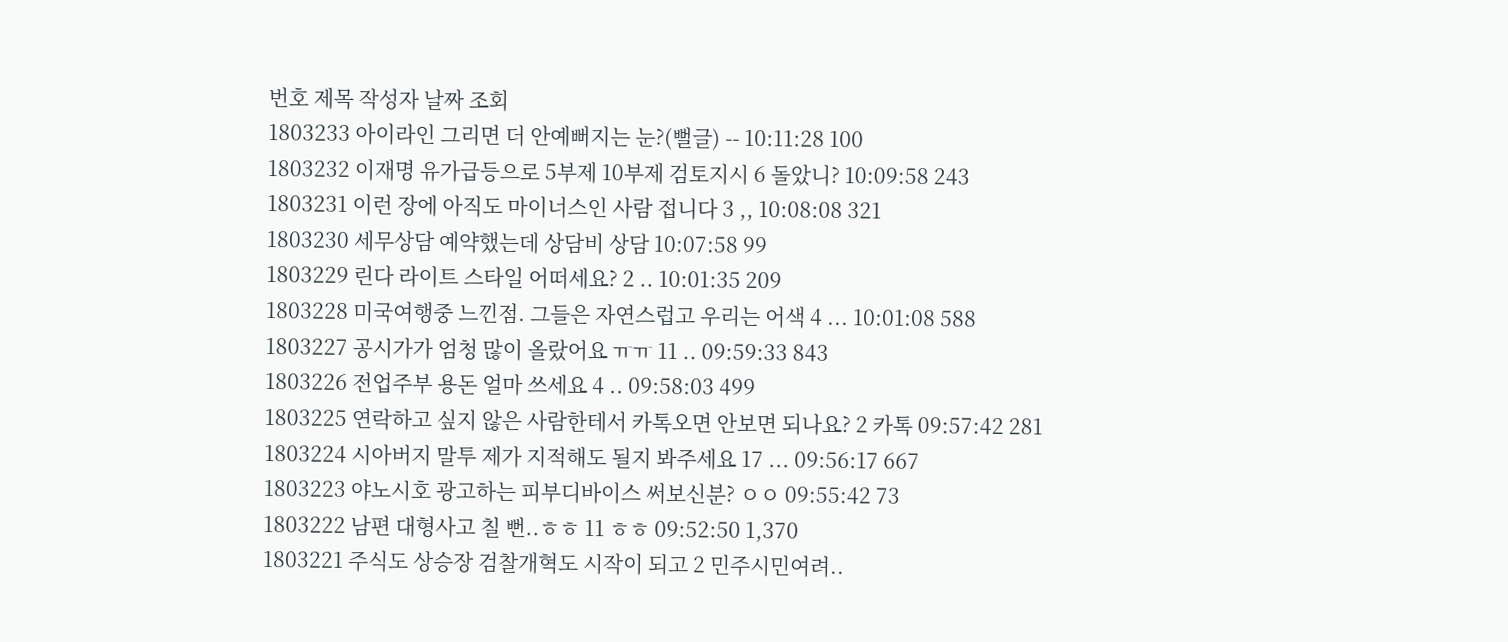번호 제목 작성자 날짜 조회
1803233 아이라인 그리면 더 안예뻐지는 눈?(뻘글) -- 10:11:28 100
1803232 이재명 유가급등으로 5부제 10부제 검토지시 6 돌았니? 10:09:58 243
1803231 이런 장에 아직도 마이너스인 사람 접니다 3 ,, 10:08:08 321
1803230 세무상담 예약했는데 상담비 상담 10:07:58 99
1803229 린다 라이트 스타일 어떠세요? 2 .. 10:01:35 209
1803228 미국여행중 느낀점. 그들은 자연스럽고 우리는 어색 4 ... 10:01:08 588
1803227 공시가가 엄청 많이 올랐어요 ㅠㅠ 11 .. 09:59:33 843
1803226 전업주부 용돈 얼마 쓰세요 4 .. 09:58:03 499
1803225 연락하고 싶지 않은 사람한테서 카톡오면 안보면 되나요? 2 카톡 09:57:42 281
1803224 시아버지 말투 제가 지적해도 될지 봐주세요 17 ... 09:56:17 667
1803223 야노시호 광고하는 피부디바이스 써보신분? ㅇㅇ 09:55:42 73
1803222 남편 대형사고 칠 뻔..ㅎㅎ 11 ㅎㅎ 09:52:50 1,370
1803221 주식도 상승장 검찰개혁도 시작이 되고 2 민주시민여려..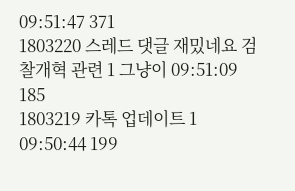09:51:47 371
1803220 스레드 댓글 재밌네요 검찰개혁 관련 1 그냥이 09:51:09 185
1803219 카톡 업데이트 1 09:50:44 199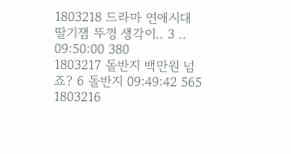1803218 드라마 연애시대 딸기잼 뚜껑 생각이.. 3 .. 09:50:00 380
1803217 돌반지 백만원 넘죠? 6 돌반지 09:49:42 565
1803216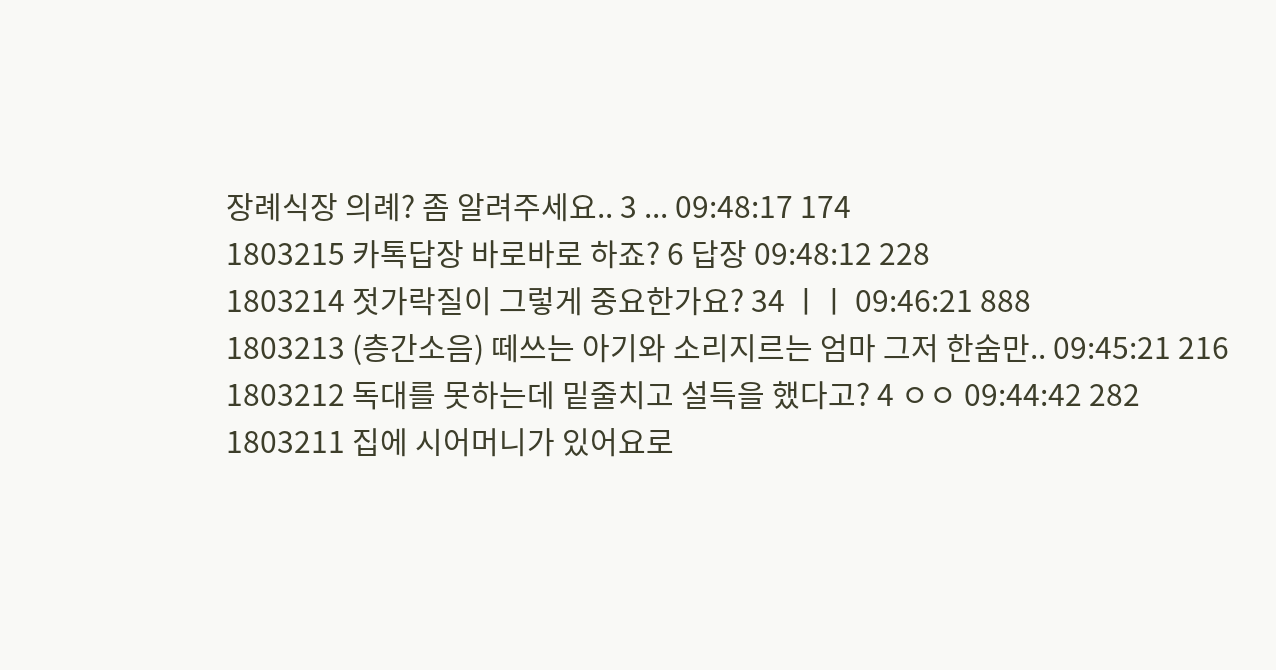장례식장 의례? 좀 알려주세요.. 3 ... 09:48:17 174
1803215 카톡답장 바로바로 하죠? 6 답장 09:48:12 228
1803214 젓가락질이 그렇게 중요한가요? 34 ㅣㅣ 09:46:21 888
1803213 (층간소음) 떼쓰는 아기와 소리지르는 엄마 그저 한숨만.. 09:45:21 216
1803212 독대를 못하는데 밑줄치고 설득을 했다고? 4 ㅇㅇ 09:44:42 282
1803211 집에 시어머니가 있어요로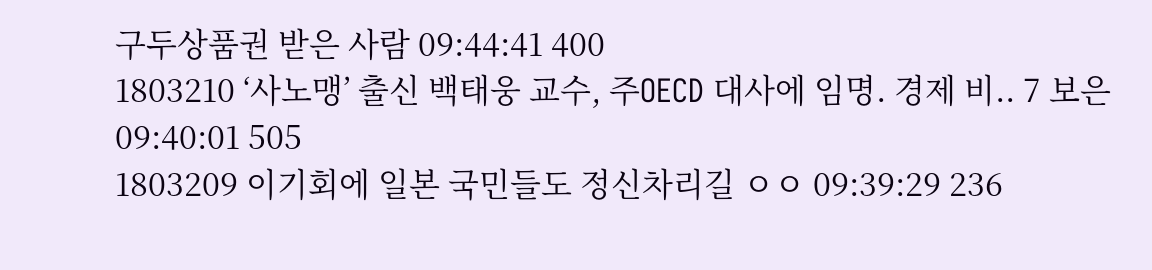구두상품권 받은 사람 09:44:41 400
1803210 ‘사노맹’ 출신 백태웅 교수, 주OECD 대사에 임명. 경제 비.. 7 보은 09:40:01 505
1803209 이기회에 일본 국민들도 정신차리길 ㅇㅇ 09:39:29 236